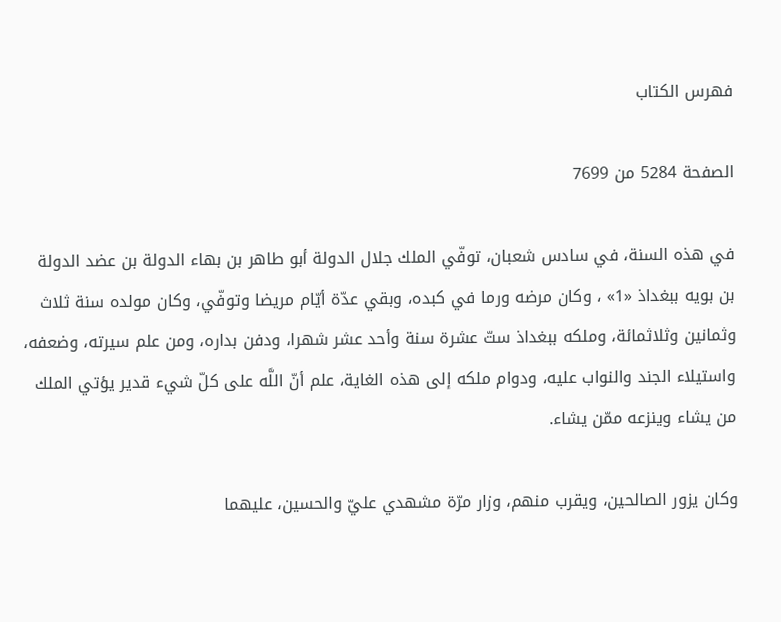فهرس الكتاب

الصفحة 5284 من 7699

في هذه السنة، في سادس شعبان، توفّي الملك جلال الدولة أبو طاهر بن بهاء الدولة بن عضد الدولة بن بويه ببغداذ «1» ، وكان مرضه ورما في كبده، وبقي عدّة أيّام مريضا وتوفّي، وكان مولده سنة ثلاث وثمانين وثلاثمائة، وملكه ببغداذ ستّ عشرة سنة وأحد عشر شهرا، ودفن بداره، ومن علم سيرته، وضعفه، واستيلاء الجند والنواب عليه، ودوام ملكه إلى هذه الغاية، علم أنّ اللَّه على كلّ شيء قدير يؤتي الملك من يشاء وينزعه ممّن يشاء.

وكان يزور الصالحين، ويقرب منهم، وزار مرّة مشهدي عليّ والحسين، عليهما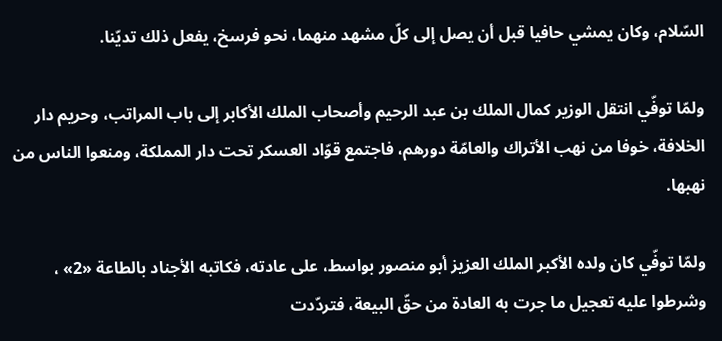السّلام، وكان يمشي حافيا قبل أن يصل إلى كلّ مشهد منهما، نحو فرسخ، يفعل ذلك تديّنا.

ولمّا توفّي انتقل الوزير كمال الملك بن عبد الرحيم وأصحاب الملك الأكابر إلى باب المراتب، وحريم دار الخلافة، خوفا من نهب الأتراك والعامّة دورهم، فاجتمع قوّاد العسكر تحت دار المملكة، ومنعوا الناس من نهبها.

ولمّا توفّي كان ولده الأكبر الملك العزيز أبو منصور بواسط، على عادته، فكاتبه الأجناد بالطاعة «2» ، وشرطوا عليه تعجيل ما جرت به العادة من حقّ البيعة، فتردّدت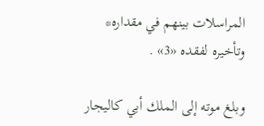المراسلات بينهم في مقداره* وتأخيره لفقده «3» .

وبلغ موته إلى الملك أبي كاليجار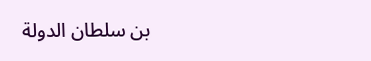بن سلطان الدولة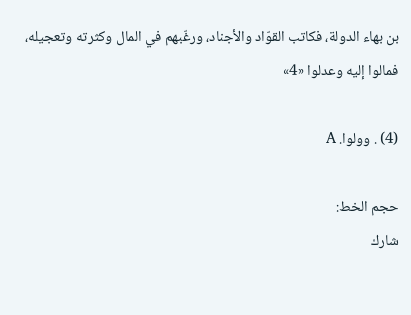بن بهاء الدولة، فكاتب القوّاد والأجناد، ورغّبهم في المال وكثرته وتعجيله، فمالوا إليه وعدلوا «4»

(4) . وولوا. A

حجم الخط:
شارك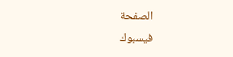الصفحة
فيسبوك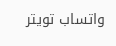واتساب تويتر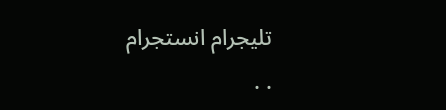تليجرام انستجرام
. .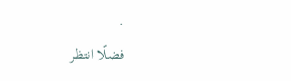.
فضلًا انتظر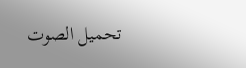تحميل الصوت